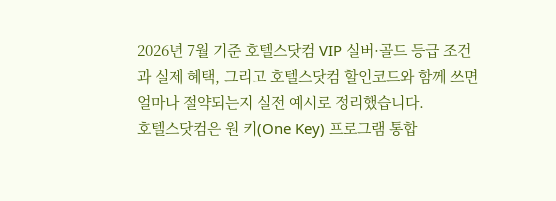2026년 7월 기준 호텔스닷컴 VIP 실버·골드 등급 조건과 실제 혜택, 그리고 호텔스닷컴 할인코드와 함께 쓰면 얼마나 절약되는지 실전 예시로 정리했습니다.
호텔스닷컴은 원 키(One Key) 프로그램 통합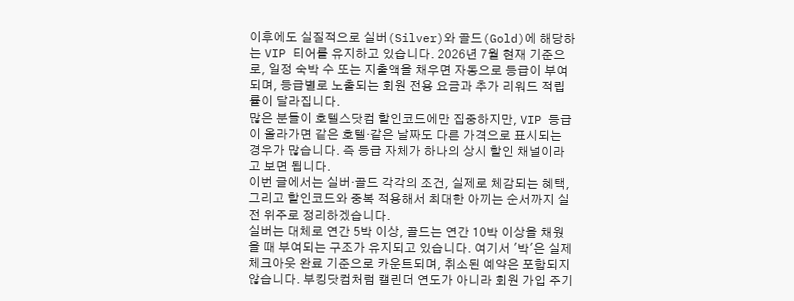이후에도 실질적으로 실버(Silver)와 골드(Gold)에 해당하는 VIP 티어를 유지하고 있습니다. 2026년 7월 현재 기준으로, 일정 숙박 수 또는 지출액을 채우면 자동으로 등급이 부여되며, 등급별로 노출되는 회원 전용 요금과 추가 리워드 적립률이 달라집니다.
많은 분들이 호텔스닷컴 할인코드에만 집중하지만, VIP 등급이 올라가면 같은 호텔·같은 날짜도 다른 가격으로 표시되는 경우가 많습니다. 즉 등급 자체가 하나의 상시 할인 채널이라고 보면 됩니다.
이번 글에서는 실버·골드 각각의 조건, 실제로 체감되는 혜택, 그리고 할인코드와 중복 적용해서 최대한 아끼는 순서까지 실전 위주로 정리하겠습니다.
실버는 대체로 연간 5박 이상, 골드는 연간 10박 이상을 채웠을 때 부여되는 구조가 유지되고 있습니다. 여기서 '박'은 실제 체크아웃 완료 기준으로 카운트되며, 취소된 예약은 포함되지 않습니다. 부킹닷컴처럼 캘린더 연도가 아니라 회원 가입 주기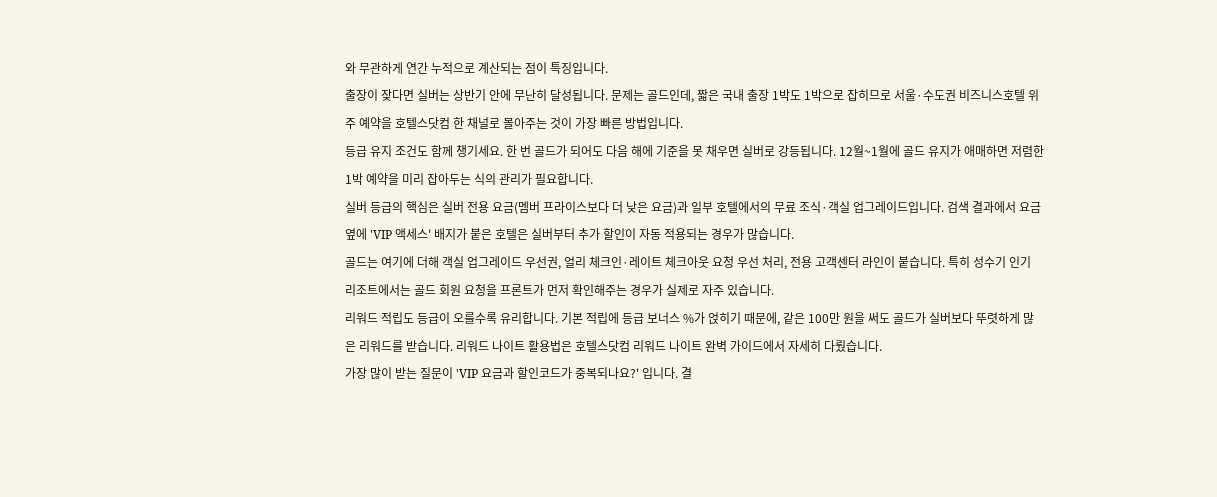와 무관하게 연간 누적으로 계산되는 점이 특징입니다.
출장이 잦다면 실버는 상반기 안에 무난히 달성됩니다. 문제는 골드인데, 짧은 국내 출장 1박도 1박으로 잡히므로 서울·수도권 비즈니스호텔 위주 예약을 호텔스닷컴 한 채널로 몰아주는 것이 가장 빠른 방법입니다.
등급 유지 조건도 함께 챙기세요. 한 번 골드가 되어도 다음 해에 기준을 못 채우면 실버로 강등됩니다. 12월~1월에 골드 유지가 애매하면 저렴한 1박 예약을 미리 잡아두는 식의 관리가 필요합니다.
실버 등급의 핵심은 실버 전용 요금(멤버 프라이스보다 더 낮은 요금)과 일부 호텔에서의 무료 조식·객실 업그레이드입니다. 검색 결과에서 요금 옆에 'VIP 액세스' 배지가 붙은 호텔은 실버부터 추가 할인이 자동 적용되는 경우가 많습니다.
골드는 여기에 더해 객실 업그레이드 우선권, 얼리 체크인·레이트 체크아웃 요청 우선 처리, 전용 고객센터 라인이 붙습니다. 특히 성수기 인기 리조트에서는 골드 회원 요청을 프론트가 먼저 확인해주는 경우가 실제로 자주 있습니다.
리워드 적립도 등급이 오를수록 유리합니다. 기본 적립에 등급 보너스 %가 얹히기 때문에, 같은 100만 원을 써도 골드가 실버보다 뚜렷하게 많은 리워드를 받습니다. 리워드 나이트 활용법은 호텔스닷컴 리워드 나이트 완벽 가이드에서 자세히 다뤘습니다.
가장 많이 받는 질문이 'VIP 요금과 할인코드가 중복되나요?' 입니다. 결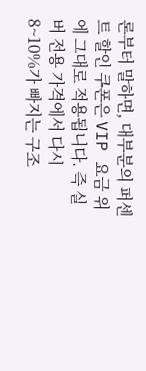론부터 말하면, 대부분의 퍼센트 할인 쿠폰은 VIP 요금 위에 그대로 적용됩니다. 즉 실버 전용 가격에서 다시 8~10%가 빠지는 구조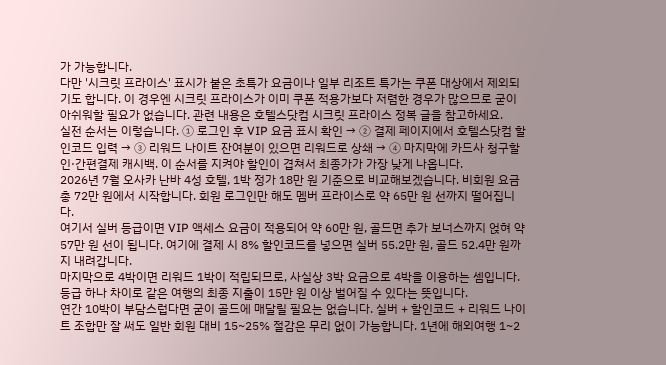가 가능합니다.
다만 '시크릿 프라이스' 표시가 붙은 초특가 요금이나 일부 리조트 특가는 쿠폰 대상에서 제외되기도 합니다. 이 경우엔 시크릿 프라이스가 이미 쿠폰 적용가보다 저렴한 경우가 많으므로 굳이 아쉬워할 필요가 없습니다. 관련 내용은 호텔스닷컴 시크릿 프라이스 정복 글을 참고하세요.
실전 순서는 이렇습니다. ① 로그인 후 VIP 요금 표시 확인 → ② 결제 페이지에서 호텔스닷컴 할인코드 입력 → ③ 리워드 나이트 잔여분이 있으면 리워드로 상쇄 → ④ 마지막에 카드사 청구할인·간편결제 캐시백. 이 순서를 지켜야 할인이 겹쳐서 최종가가 가장 낮게 나옵니다.
2026년 7월 오사카 난바 4성 호텔, 1박 정가 18만 원 기준으로 비교해보겠습니다. 비회원 요금 총 72만 원에서 시작합니다. 회원 로그인만 해도 멤버 프라이스로 약 65만 원 선까지 떨어집니다.
여기서 실버 등급이면 VIP 액세스 요금이 적용되어 약 60만 원, 골드면 추가 보너스까지 얹혀 약 57만 원 선이 됩니다. 여기에 결제 시 8% 할인코드를 넣으면 실버 55.2만 원, 골드 52.4만 원까지 내려갑니다.
마지막으로 4박이면 리워드 1박이 적립되므로, 사실상 3박 요금으로 4박을 이용하는 셈입니다. 등급 하나 차이로 같은 여행의 최종 지출이 15만 원 이상 벌어질 수 있다는 뜻입니다.
연간 10박이 부담스럽다면 굳이 골드에 매달릴 필요는 없습니다. 실버 + 할인코드 + 리워드 나이트 조합만 잘 써도 일반 회원 대비 15~25% 절감은 무리 없이 가능합니다. 1년에 해외여행 1~2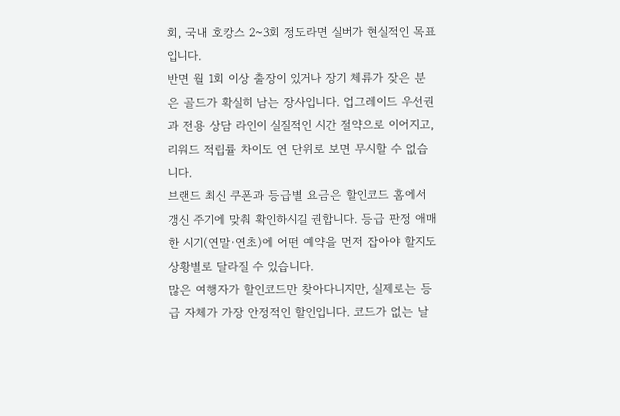회, 국내 호캉스 2~3회 정도라면 실버가 현실적인 목표입니다.
반면 월 1회 이상 출장이 있거나 장기 체류가 잦은 분은 골드가 확실히 남는 장사입니다. 업그레이드 우선권과 전용 상담 라인이 실질적인 시간 절약으로 이어지고, 리워드 적립률 차이도 연 단위로 보면 무시할 수 없습니다.
브랜드 최신 쿠폰과 등급별 요금은 할인코드 홈에서 갱신 주기에 맞춰 확인하시길 권합니다. 등급 판정 애매한 시기(연말·연초)에 어떤 예약을 먼저 잡아야 할지도 상황별로 달라질 수 있습니다.
많은 여행자가 할인코드만 찾아다니지만, 실제로는 등급 자체가 가장 안정적인 할인입니다. 코드가 없는 날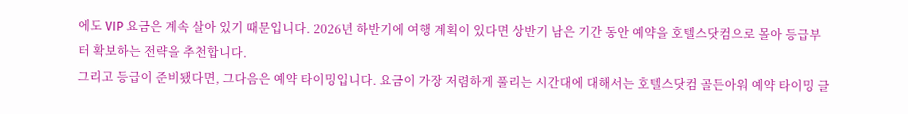에도 VIP 요금은 계속 살아 있기 때문입니다. 2026년 하반기에 여행 계획이 있다면 상반기 남은 기간 동안 예약을 호텔스닷컴으로 몰아 등급부터 확보하는 전략을 추천합니다.
그리고 등급이 준비됐다면, 그다음은 예약 타이밍입니다. 요금이 가장 저렴하게 풀리는 시간대에 대해서는 호텔스닷컴 골든아워 예약 타이밍 글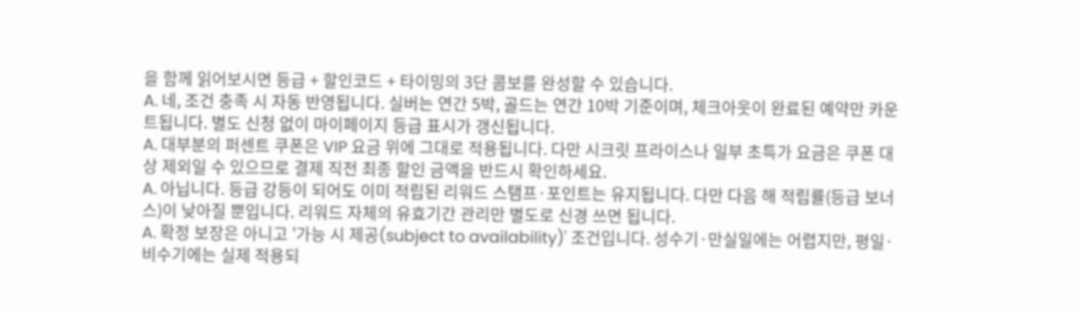을 함께 읽어보시면 등급 + 할인코드 + 타이밍의 3단 콤보를 완성할 수 있습니다.
A. 네, 조건 충족 시 자동 반영됩니다. 실버는 연간 5박, 골드는 연간 10박 기준이며, 체크아웃이 완료된 예약만 카운트됩니다. 별도 신청 없이 마이페이지 등급 표시가 갱신됩니다.
A. 대부분의 퍼센트 쿠폰은 VIP 요금 위에 그대로 적용됩니다. 다만 시크릿 프라이스나 일부 초특가 요금은 쿠폰 대상 제외일 수 있으므로 결제 직전 최종 할인 금액을 반드시 확인하세요.
A. 아닙니다. 등급 강등이 되어도 이미 적립된 리워드 스탬프·포인트는 유지됩니다. 다만 다음 해 적립률(등급 보너스)이 낮아질 뿐입니다. 리워드 자체의 유효기간 관리만 별도로 신경 쓰면 됩니다.
A. 확정 보장은 아니고 '가능 시 제공(subject to availability)' 조건입니다. 성수기·만실일에는 어렵지만, 평일·비수기에는 실제 적용되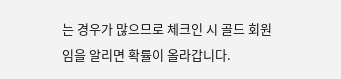는 경우가 많으므로 체크인 시 골드 회원임을 알리면 확률이 올라갑니다.